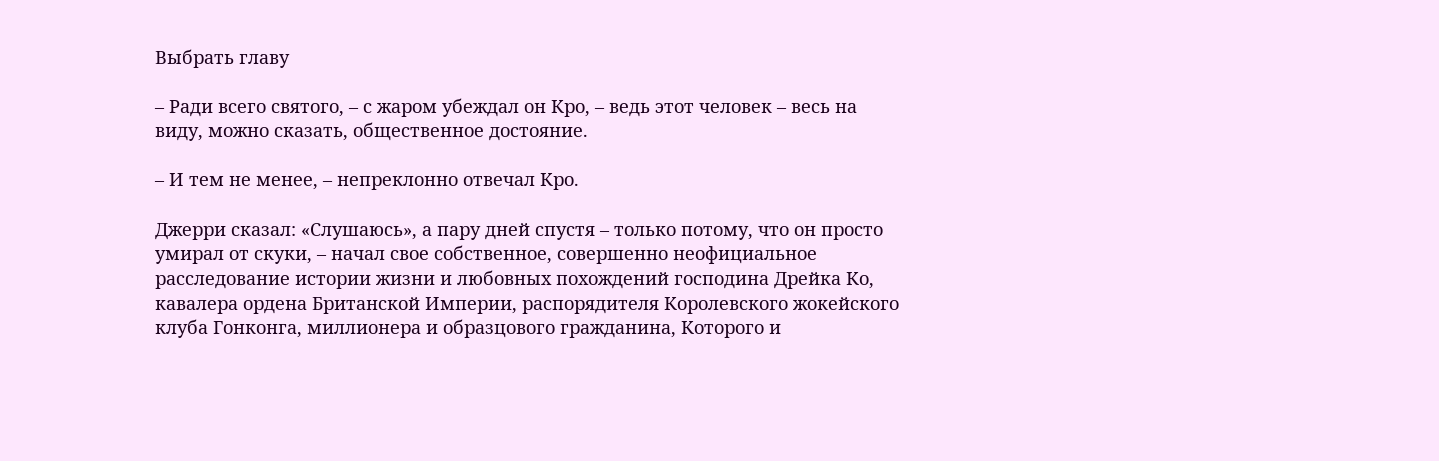Выбрать главу

– Ради всего святого, – с жаром убеждал он Кро, – ведь этот человек – весь на виду, можно сказать, общественное достояние.

– И тем не менее, – непреклонно отвечал Кро.

Джерри сказал: «Слушаюсь», а пару дней спустя – только потому, что он просто умирал от скуки, – начал свое собственное, совершенно неофициальное расследование истории жизни и любовных похождений господина Дрейка Ко, кавалера ордена Британской Империи, распорядителя Королевского жокейского клуба Гонконга, миллионера и образцового гражданина, Которого и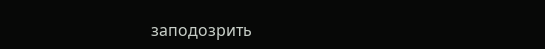заподозрить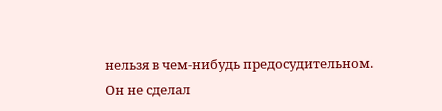нельзя в чем-нибудь предосудительном. Он не сделал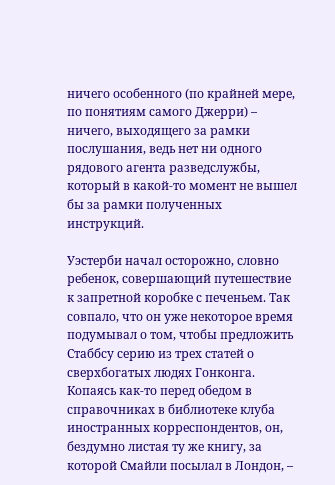ничего особенного (по крайней мере, по понятиям самого Джерри) – ничего, выходящего за рамки послушания, ведь нет ни одного рядового агента разведслужбы, который в какой-то момент не вышел бы за рамки полученных инструкций.

Уэстерби начал осторожно, словно ребенок, совершающий путешествие к запретной коробке с печеньем. Так совпало, что он уже некоторое время подумывал о том, чтобы предложить Стаббсу серию из трех статей о сверхбогатых людях Гонконга. Копаясь как-то перед обедом в справочниках в библиотеке клуба иностранных корреспондентов, он, бездумно листая ту же книгу, за которой Смайли посылал в Лондон, –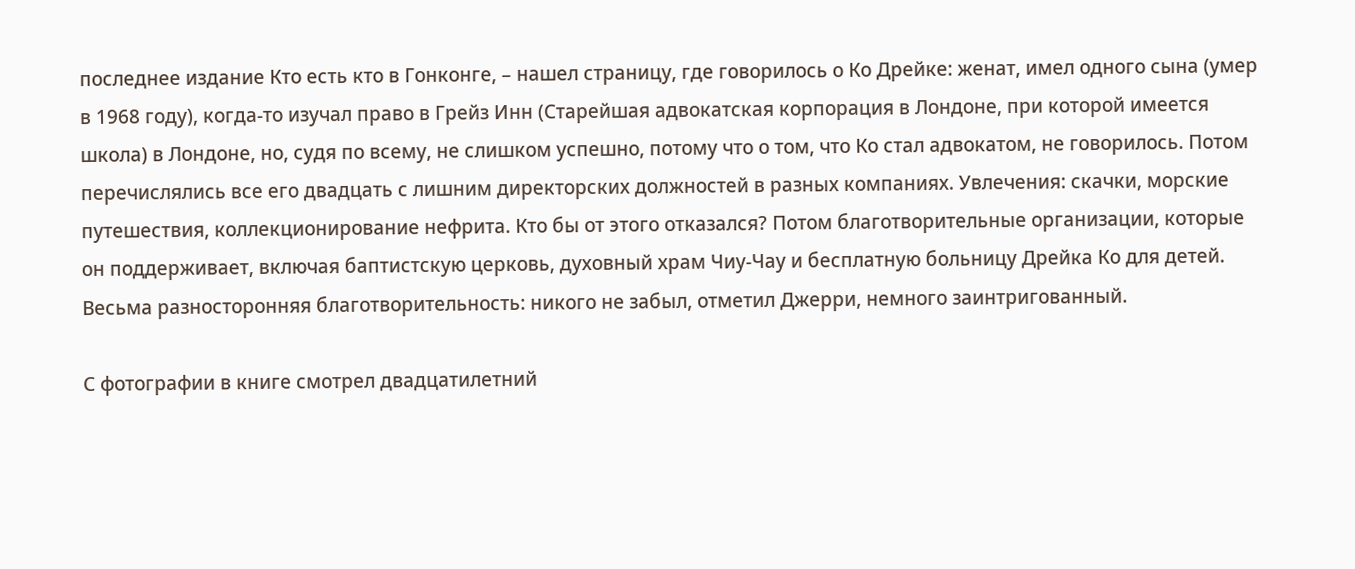последнее издание Кто есть кто в Гонконге, – нашел страницу, где говорилось о Ко Дрейке: женат, имел одного сына (умер в 1968 году), когда-то изучал право в Грейз Инн (Старейшая адвокатская корпорация в Лондоне, при которой имеется школа) в Лондоне, но, судя по всему, не слишком успешно, потому что о том, что Ко стал адвокатом, не говорилось. Потом перечислялись все его двадцать с лишним директорских должностей в разных компаниях. Увлечения: скачки, морские путешествия, коллекционирование нефрита. Кто бы от этого отказался? Потом благотворительные организации, которые он поддерживает, включая баптистскую церковь, духовный храм Чиу-Чау и бесплатную больницу Дрейка Ко для детей. Весьма разносторонняя благотворительность: никого не забыл, отметил Джерри, немного заинтригованный.

С фотографии в книге смотрел двадцатилетний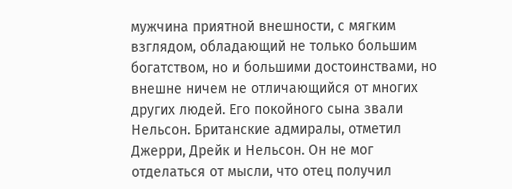мужчина приятной внешности, с мягким взглядом, обладающий не только большим богатством, но и большими достоинствами, но внешне ничем не отличающийся от многих других людей. Его покойного сына звали Нельсон. Британские адмиралы, отметил Джерри, Дрейк и Нельсон. Он не мог отделаться от мысли, что отец получил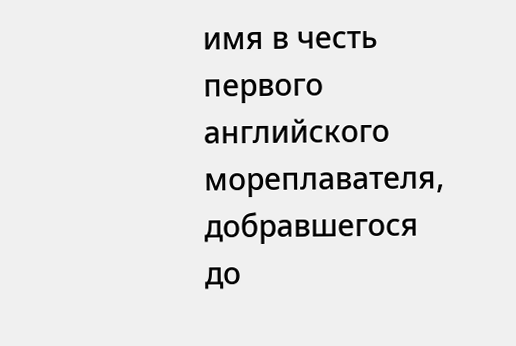имя в честь первого английского мореплавателя, добравшегося до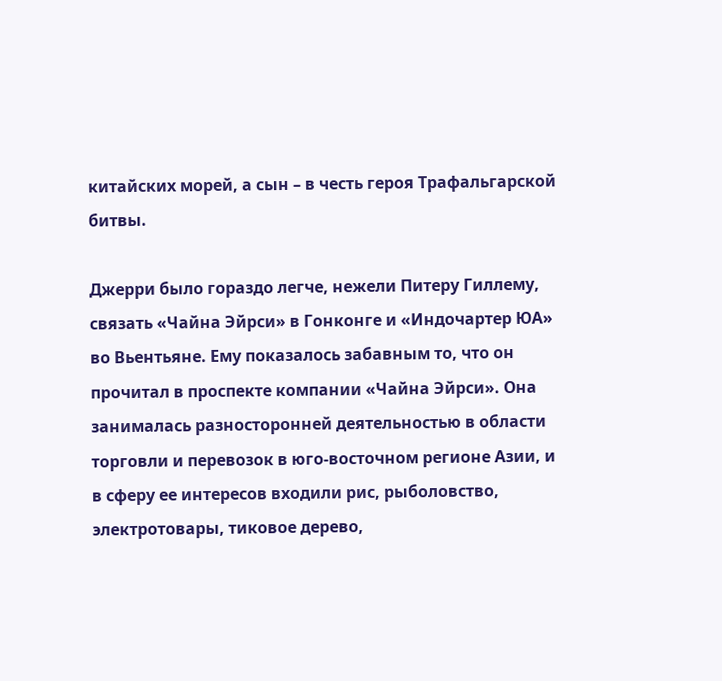китайских морей, а сын – в честь героя Трафальгарской битвы.

Джерри было гораздо легче, нежели Питеру Гиллему, связать «Чайна Эйрси» в Гонконге и «Индочартер ЮА» во Вьентьяне. Ему показалось забавным то, что он прочитал в проспекте компании «Чайна Эйрси». Она занималась разносторонней деятельностью в области торговли и перевозок в юго-восточном регионе Азии, и в сферу ее интересов входили рис, рыболовство, электротовары, тиковое дерево,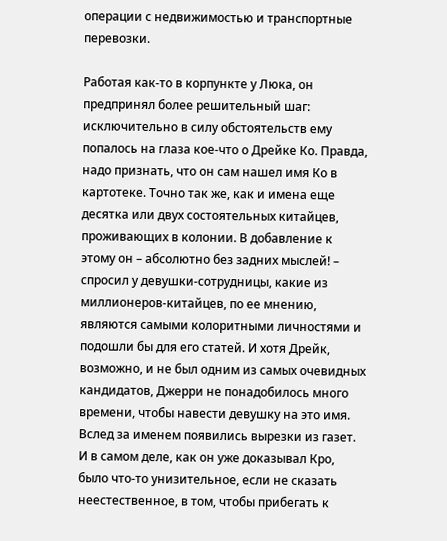операции с недвижимостью и транспортные перевозки.

Работая как-то в корпункте у Люка, он предпринял более решительный шаг: исключительно в силу обстоятельств ему попалось на глаза кое-что о Дрейке Ко. Правда, надо признать, что он сам нашел имя Ко в картотеке. Точно так же, как и имена еще десятка или двух состоятельных китайцев, проживающих в колонии. В добавление к этому он – абсолютно без задних мыслей! – спросил у девушки-сотрудницы, какие из миллионеров-китайцев, по ее мнению, являются самыми колоритными личностями и подошли бы для его статей. И хотя Дрейк, возможно, и не был одним из самых очевидных кандидатов, Джерри не понадобилось много времени, чтобы навести девушку на это имя. Вслед за именем появились вырезки из газет. И в самом деле, как он уже доказывал Кро, было что-то унизительное, если не сказать неестественное, в том, чтобы прибегать к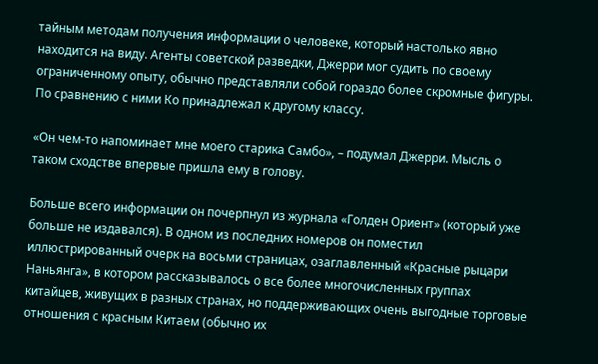тайным методам получения информации о человеке, который настолько явно находится на виду. Агенты советской разведки, Джерри мог судить по своему ограниченному опыту, обычно представляли собой гораздо более скромные фигуры. По сравнению с ними Ко принадлежал к другому классу.

«Он чем-то напоминает мне моего старика Самбо», – подумал Джерри. Мысль о таком сходстве впервые пришла ему в голову.

Больше всего информации он почерпнул из журнала «Голден Ориент» (который уже больше не издавался). В одном из последних номеров он поместил иллюстрированный очерк на восьми страницах, озаглавленный «Красные рыцари Наньянга», в котором рассказывалось о все более многочисленных группах китайцев, живущих в разных странах, но поддерживающих очень выгодные торговые отношения с красным Китаем (обычно их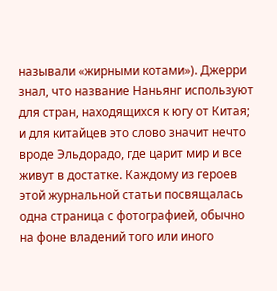называли «жирными котами»). Джерри знал, что название Наньянг используют для стран, находящихся к югу от Китая; и для китайцев это слово значит нечто вроде Эльдорадо, где царит мир и все живут в достатке. Каждому из героев этой журнальной статьи посвящалась одна страница с фотографией, обычно на фоне владений того или иного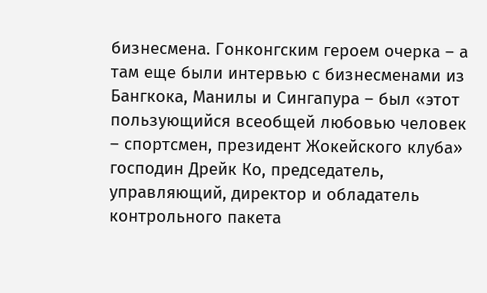бизнесмена. Гонконгским героем очерка – а там еще были интервью с бизнесменами из Бангкока, Манилы и Сингапура – был «этот пользующийся всеобщей любовью человек – спортсмен, президент Жокейского клуба» господин Дрейк Ко, председатель, управляющий, директор и обладатель контрольного пакета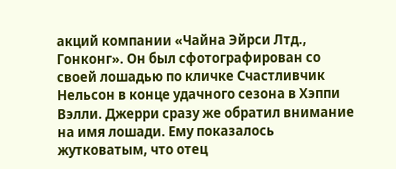акций компании «Чайна Эйрси Лтд., Гонконг». Он был сфотографирован со своей лошадью по кличке Счастливчик Нельсон в конце удачного сезона в Хэппи Вэлли. Джерри сразу же обратил внимание на имя лошади. Ему показалось жутковатым, что отец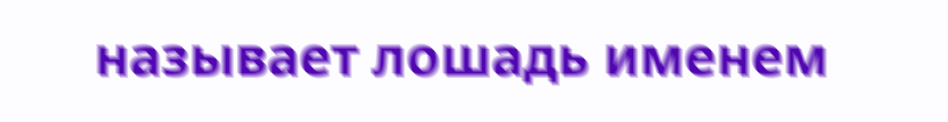называет лошадь именем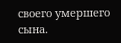своего умершего сына.